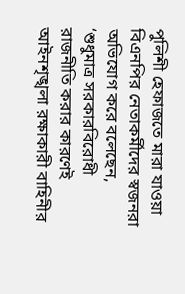পুলিশী হেফাজতে মারা যাওয়া বিএনপির নেতাকর্মীদের স্বজনরা অভিযোগ করে বলেছেন, ‘শুধুমাত্র সরকারবিরোধী রাজনীতি করার কারণেই আইনশৃঙ্খলা রক্ষাকারী বাহিনীর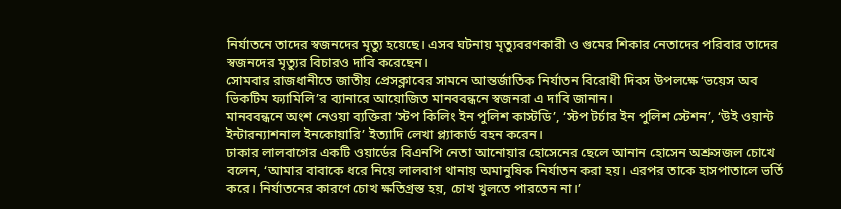নির্যাতনে তাদের স্বজনদের মৃত্যু হয়েছে। এসব ঘটনায় মৃত্যুবরণকারী ও গুমের শিকার নেতাদের পরিবার তাদের স্বজনদের মৃত্যুর বিচারও দাবি করেছেন।
সোমবার রাজধানীতে জাতীয় প্রেসক্লাবের সামনে আন্তর্জাতিক নির্যাতন বিরোধী দিবস উপলক্ষে ‘ভয়েস অব ভিকটিম ফ্যামিলি’র ব্যানারে আয়োজিত মানববন্ধনে স্বজনরা এ দাবি জানান।
মানববন্ধনে অংশ নেওয়া ব্যক্তিরা ‘স্টপ কিলিং ইন পুলিশ কাস্টডি’, ‘স্টপ টর্চার ইন পুলিশ স্টেশন’, ‘উই ওয়ান্ট ইন্টারন্যাশনাল ইনকোয়ারি’ ইত্যাদি লেখা প্ল্যাকার্ড বহন করেন।
ঢাকার লালবাগের একটি ওয়ার্ডের বিএনপি নেতা আনোয়ার হোসেনের ছেলে আনান হোসেন অশ্রুসজল চোখে বলেন, ‘আমার বাবাকে ধরে নিয়ে লালবাগ থানায় অমানুষিক নির্যাতন করা হয়। এরপর তাকে হাসপাতালে ভর্তি করে। নির্যাতনের কারণে চোখ ক্ষতিগ্রস্ত হয়, চোখ খুলতে পারতেন না।’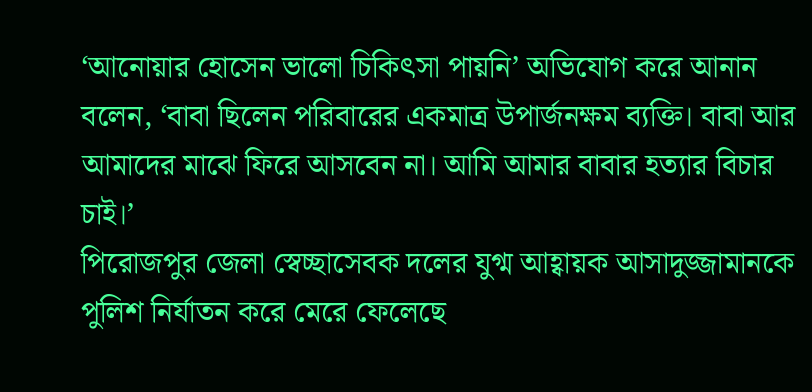‘আনোয়ার হোসেন ভালো চিকিৎসা পায়নি’ অভিযোগ করে আনান বলেন, ‘বাবা ছিলেন পরিবারের একমাত্র উপার্জনক্ষম ব্যক্তি। বাবা আর আমাদের মাঝে ফিরে আসবেন না। আমি আমার বাবার হত্যার বিচার চাই।’
পিরোজপুর জেলা স্বেচ্ছাসেবক দলের যুগ্ম আহ্বায়ক আসাদুজ্জামানকে পুলিশ নির্যাতন করে মেরে ফেলেছে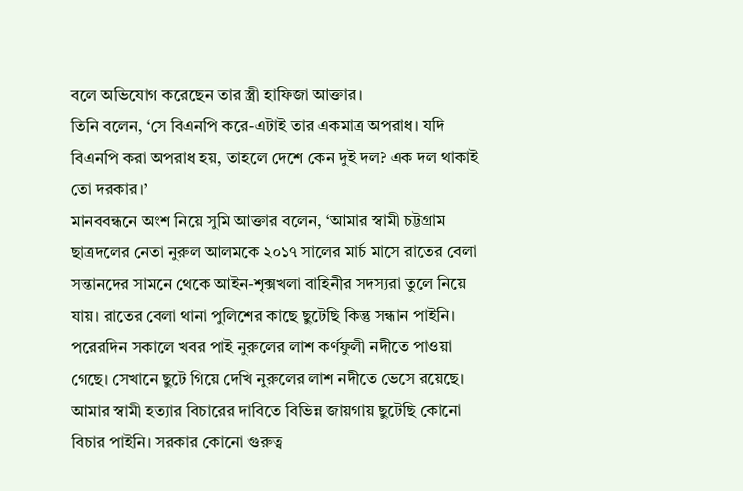বলে অভিযোগ করেছেন তার স্ত্রী হাফিজা আক্তার।
তিনি বলেন, ‘সে বিএনপি করে-এটাই তার একমাত্র অপরাধ। যদি বিএনপি করা অপরাধ হয়, তাহলে দেশে কেন দুই দল? এক দল থাকাই তো দরকার।’
মানববন্ধনে অংশ নিয়ে সুমি আক্তার বলেন, ‘আমার স্বামী চট্টগ্রাম ছাত্রদলের নেতা নুরুল আলমকে ২০১৭ সালের মার্চ মাসে রাতের বেলা সন্তানদের সামনে থেকে আইন-শৃক্সখলা বাহিনীর সদস্যরা তুলে নিয়ে যায়। রাতের বেলা থানা পুলিশের কাছে ছুটেছি কিন্তু সন্ধান পাইনি। পরেরদিন সকালে খবর পাই নুরুলের লাশ কর্ণফুলী নদীতে পাওয়া গেছে। সেখানে ছুটে গিয়ে দেখি নুরুলের লাশ নদীতে ভেসে রয়েছে। আমার স্বামী হত্যার বিচারের দাবিতে বিভিন্ন জায়গায় ছুটেছি কোনো বিচার পাইনি। সরকার কোনো গুরুত্ব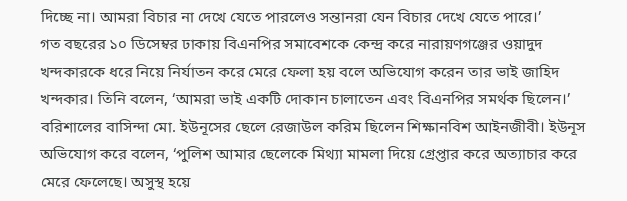দিচ্ছে না। আমরা বিচার না দেখে যেতে পারলেও সন্তানরা যেন বিচার দেখে যেতে পারে।’
গত বছরের ১০ ডিসেম্বর ঢাকায় বিএনপির সমাবেশকে কেন্দ্র করে নারায়ণগঞ্জের ওয়াদুদ খন্দকারকে ধরে নিয়ে নির্যাতন করে মেরে ফেলা হয় বলে অভিযোগ করেন তার ভাই জাহিদ খন্দকার। তিনি বলেন, ‘আমরা ভাই একটি দোকান চালাতেন এবং বিএনপির সমর্থক ছিলেন।’
বরিশালের বাসিন্দা মো. ইউনূসের ছেলে রেজাউল করিম ছিলেন শিক্ষানবিশ আইনজীবী। ইউনূস অভিযোগ করে বলেন, ‘পুলিশ আমার ছেলেকে মিথ্যা মামলা দিয়ে গ্রেপ্তার করে অত্যাচার করে মেরে ফেলেছে। অসুস্থ হয়ে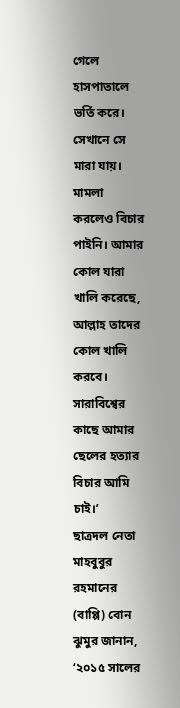গেলে হাসপাতালে ভর্তি করে। সেখানে সে মারা যায়। মামলা করলেও বিচার পাইনি। আমার কোল যারা খালি করেছে, আল্লাহ তাদের কোল খালি করবে। সারাবিশ্বের কাছে আমার ছেলের হত্যার বিচার আমি চাই।’
ছাত্রদল নেতা মাহবুবুর রহমানের (বাপ্পি) বোন ঝুমুর জানান, ‘২০১৫ সালের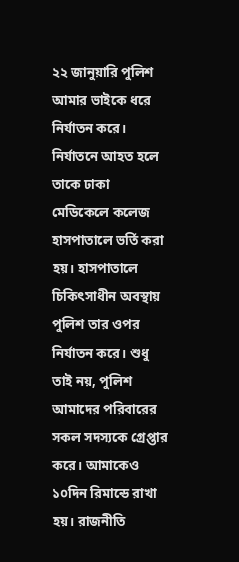২২ জানুয়ারি পুলিশ আমার ভাইকে ধরে নির্যাতন করে। নির্যাতনে আহত হলে তাকে ঢাকা মেডিকেলে কলেজ হাসপাতালে ভর্তি করা হয়। হাসপাতালে চিকিৎসাধীন অবস্থায় পুলিশ তার ওপর নির্যাতন করে। শুধু তাই নয়, পুলিশ আমাদের পরিবারের সকল সদস্যকে গ্রেপ্তার করে। আমাকেও ১০দিন রিমান্ডে রাখা হয়। রাজনীতি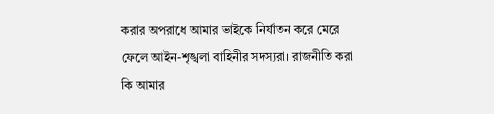করার অপরাধে আমার ভাইকে নির্যাতন করে মেরে ফেলে আইন-শৃঙ্খলা বাহিনীর সদস্যরা। রাজনীতি করা কি আমার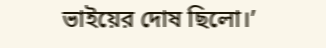ভাইয়ের দোষ ছিলো।’